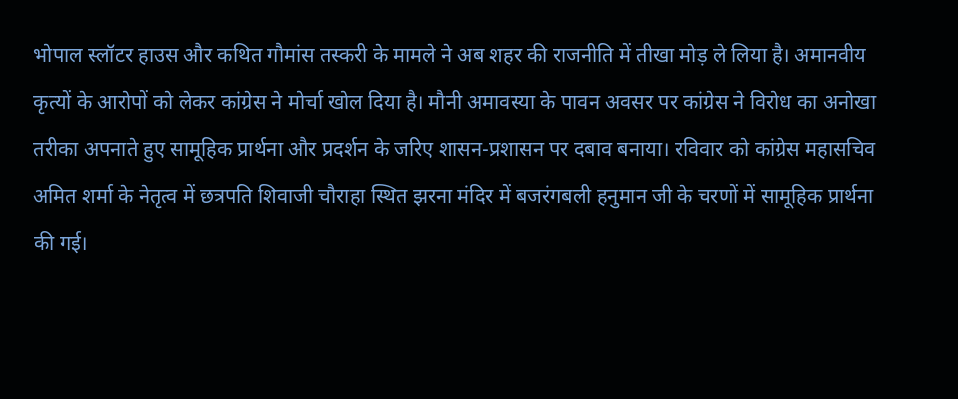भोपाल स्लॉटर हाउस और कथित गौमांस तस्करी के मामले ने अब शहर की राजनीति में तीखा मोड़ ले लिया है। अमानवीय कृत्यों के आरोपों को लेकर कांग्रेस ने मोर्चा खोल दिया है। मौनी अमावस्या के पावन अवसर पर कांग्रेस ने विरोध का अनोखा तरीका अपनाते हुए सामूहिक प्रार्थना और प्रदर्शन के जरिए शासन-प्रशासन पर दबाव बनाया। रविवार को कांग्रेस महासचिव अमित शर्मा के नेतृत्व में छत्रपति शिवाजी चौराहा स्थित झरना मंदिर में बजरंगबली हनुमान जी के चरणों में सामूहिक प्रार्थना की गई।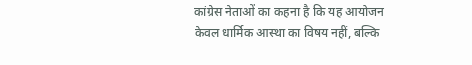कांग्रेस नेताओं का कहना है कि यह आयोजन केवल धार्मिक आस्था का विषय नहीं, बल्कि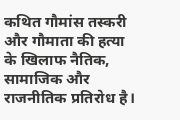कथित गौमांस तस्करी और गौमाता की हत्या के खिलाफ नैतिक, सामाजिक और राजनीतिक प्रतिरोध है।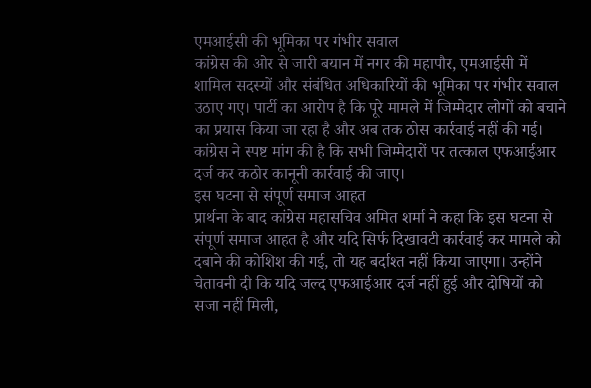एमआईसी की भूमिका पर गंभीर सवाल
कांग्रेस की ओर से जारी बयान में नगर की महापौर, एमआईसी में शामिल सदस्यों और संबंधित अधिकारियों की भूमिका पर गंभीर सवाल उठाए गए। पार्टी का आरोप है कि पूरे मामले में जिम्मेदार लोगों को बचाने का प्रयास किया जा रहा है और अब तक ठोस कार्रवाई नहीं की गई। कांग्रेस ने स्पष्ट मांग की है कि सभी जिम्मेदारों पर तत्काल एफआईआर दर्ज कर कठोर कानूनी कार्रवाई की जाए।
इस घटना से संपूर्ण समाज आहत
प्रार्थना के बाद कांग्रेस महासचिव अमित शर्मा ने कहा कि इस घटना से संपूर्ण समाज आहत है और यदि सिर्फ दिखावटी कार्रवाई कर मामले को दबाने की कोशिश की गई, तो यह बर्दाश्त नहीं किया जाएगा। उन्होंने चेतावनी दी कि यदि जल्द एफआईआर दर्ज नहीं हुई और दोषियों को सजा नहीं मिली,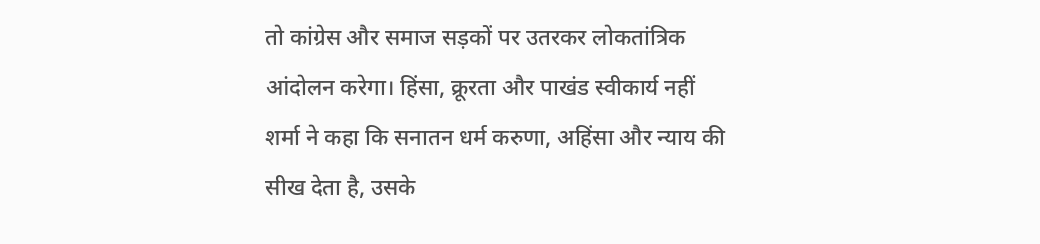तो कांग्रेस और समाज सड़कों पर उतरकर लोकतांत्रिक आंदोलन करेगा। हिंसा, क्रूरता और पाखंड स्वीकार्य नहीं
शर्मा ने कहा कि सनातन धर्म करुणा, अहिंसा और न्याय की सीख देता है, उसके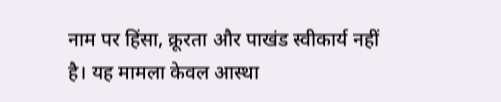नाम पर हिंसा, क्रूरता और पाखंड स्वीकार्य नहीं है। यह मामला केवल आस्था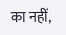का नहीं,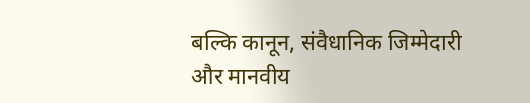बल्कि कानून, संवैधानिक जिम्मेदारी और मानवीय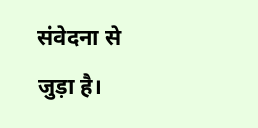संवेदना से जुड़ा है।